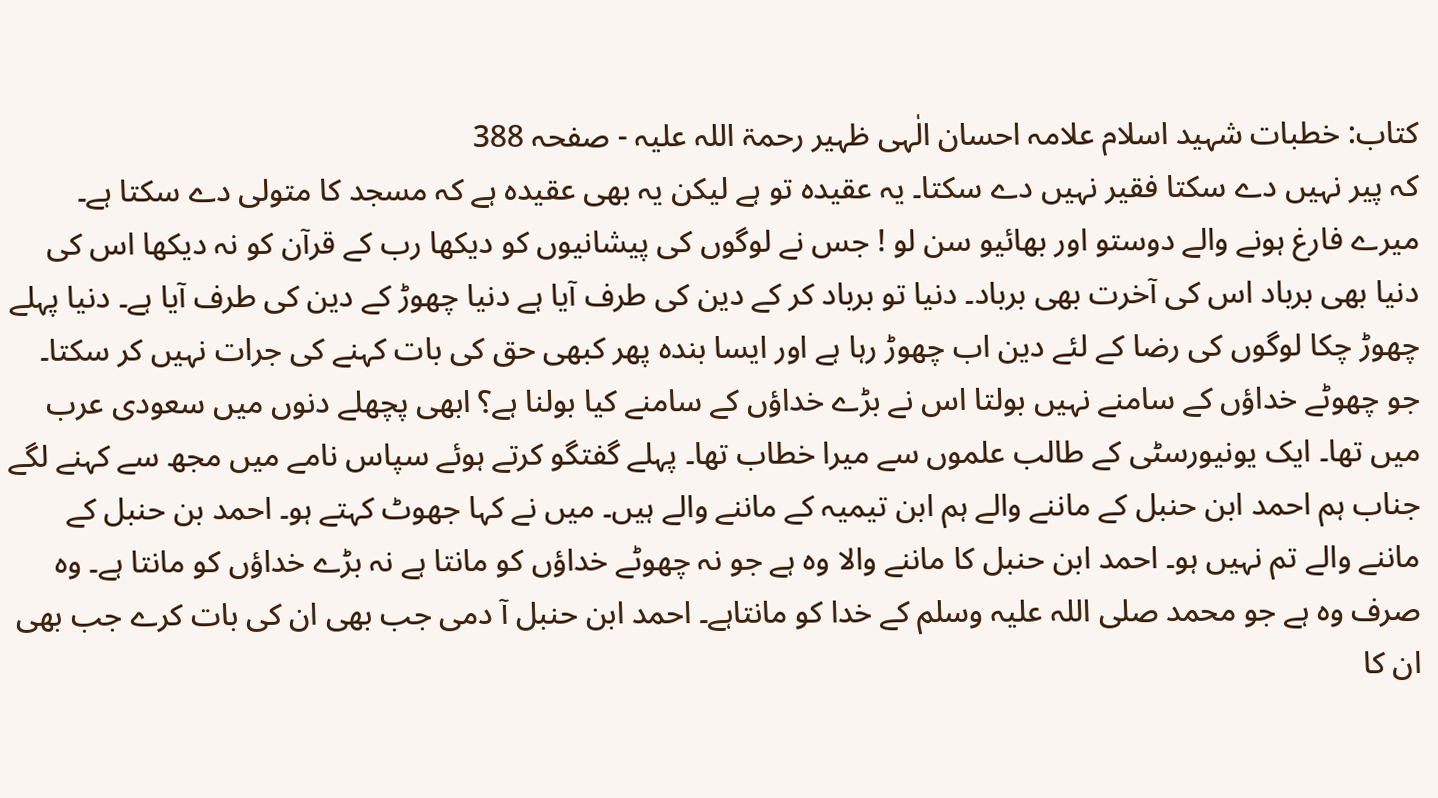کتاب: خطبات شہید اسلام علامہ احسان الٰہی ظہیر رحمۃ اللہ علیہ - صفحہ 388
کہ پیر نہیں دے سکتا فقیر نہیں دے سکتا۔ یہ عقیدہ تو ہے لیکن یہ بھی عقیدہ ہے کہ مسجد کا متولی دے سکتا ہے۔ میرے فارغ ہونے والے دوستو اور بھائیو سن لو ! جس نے لوگوں کی پیشانیوں کو دیکھا رب کے قرآن کو نہ دیکھا اس کی دنیا بھی برباد اس کی آخرت بھی برباد۔ دنیا تو برباد کر کے دین کی طرف آیا ہے دنیا چھوڑ کے دین کی طرف آیا ہے۔ دنیا پہلے چھوڑ چکا لوگوں کی رضا کے لئے دین اب چھوڑ رہا ہے اور ایسا بندہ پھر کبھی حق کی بات کہنے کی جرات نہیں کر سکتا۔ جو چھوٹے خداؤں کے سامنے نہیں بولتا اس نے بڑے خداؤں کے سامنے کیا بولنا ہے؟ ابھی پچھلے دنوں میں سعودی عرب میں تھا۔ ایک یونیورسٹی کے طالب علموں سے میرا خطاب تھا۔ پہلے گفتگو کرتے ہوئے سپاس نامے میں مجھ سے کہنے لگے جناب ہم احمد ابن حنبل کے ماننے والے ہم ابن تیمیہ کے ماننے والے ہیں۔ میں نے کہا جھوٹ کہتے ہو۔ احمد بن حنبل کے ماننے والے تم نہیں ہو۔ احمد ابن حنبل کا ماننے والا وہ ہے جو نہ چھوٹے خداؤں کو مانتا ہے نہ بڑے خداؤں کو مانتا ہے۔ وہ صرف وہ ہے جو محمد صلی اللہ علیہ وسلم کے خدا کو مانتاہے۔ احمد ابن حنبل آ دمی جب بھی ان کی بات کرے جب بھی ان کا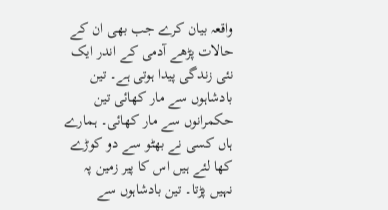واقعہ بیان کرے جب بھی ان کے حالات پڑھے آدمی کے اندر ایک نئی زندگی پیدا ہوتی ہے۔ تین بادشاہوں سے مار کھائی تین حکمرانوں سے مار کھائی۔ ہمارے ہاں کسی نے بھٹو سے دو کوڑے کھا لئے ہیں اس کا پیر زمین پہ نہیں پڑتا۔ تین بادشاہوں سے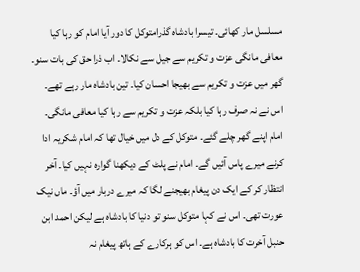مسلسل مار کھائی۔ تیسرا بادشاہ گذرامتوکل کا دور آیا امام کو رہا کیا معافی مانگی عزت و تکریم سے جیل سے نکالا۔ اب ذرا حق کی بات سنو۔ گھر میں عزت و تکریم سے بھیجا احسان کیا۔ تین بادشاہ مار رہے تھے۔ اس نے نہ صرف رہا کیا بلکہ عزت و تکریم سے رہا کیا معافی مانگی۔ امام اپنے گھر چلے گئے۔ متوکل کے دل میں خیال تھا کہ امام شکریہ ادا کرنے میرے پاس آئیں گے۔ امام نے پلٹ کے دیکھنا گوارہ نہیں کیا۔ آخر انتظار کر کے ایک دن پیغام بھیجنے لگا کہ میرے دربار میں آؤ۔ ماں نیک عورت تھی۔ اس نے کہا متوکل سنو تو دنیا کا بادشاہ ہے لیکن احمد ابن حنبل آخرت کا بادشاہ ہے۔ اس کو ہرکارے کے ہاتھ پیغام نہ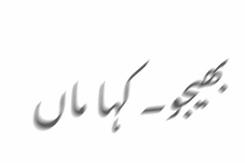بھیجو۔ کہا ماں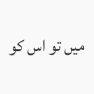میں تو اس کو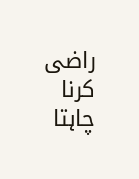راضی کرنا چاہتا